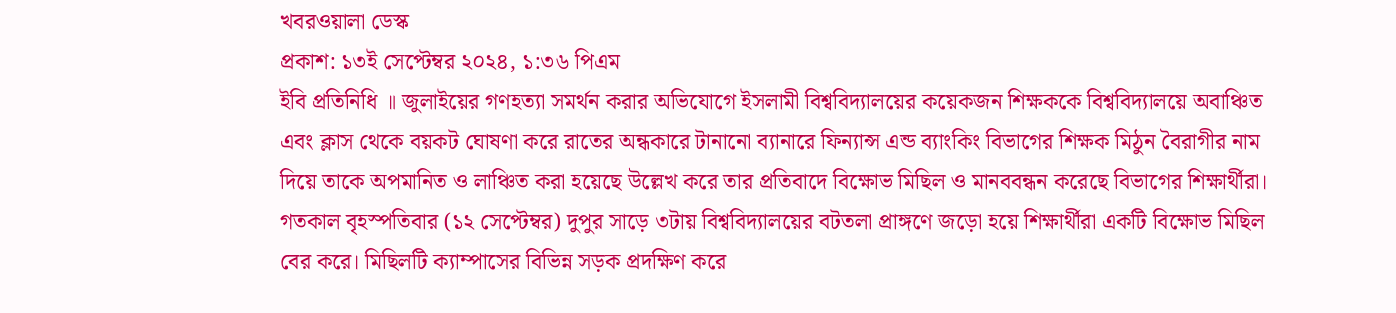খবরওয়ালা ডেস্ক
প্রকাশ: ১৩ই সেপ্টেম্বর ২০২৪, ১:৩৬ পিএম
ইবি প্রতিনিধি ॥ জুলাইয়ের গণহত্যা সমর্থন করার অভিযোগে ইসলামী বিশ্ববিদ্যালয়ের কয়েকজন শিক্ষককে বিশ্ববিদ্যালয়ে অবাঞ্চিত এবং ক্লাস থেকে বয়কট ঘোষণা করে রাতের অন্ধকারে টানানো ব্যানারে ফিন্যান্স এন্ড ব্যাংকিং বিভাগের শিক্ষক মিঠুন বৈরাগীর নাম দিয়ে তাকে অপমানিত ও লাঞ্চিত করা হয়েছে উল্লেখ করে তার প্রতিবাদে বিক্ষোভ মিছিল ও মানববন্ধন করেছে বিভাগের শিক্ষার্থীরা। গতকাল বৃহস্পতিবার (১২ সেপ্টেম্বর) দুপুর সাড়ে ৩টায় বিশ্ববিদ্যালয়ের বটতলা প্রাঙ্গণে জড়ো হয়ে শিক্ষার্থীরা একটি বিক্ষোভ মিছিল বের করে। মিছিলটি ক্যাম্পাসের বিভিন্ন সড়ক প্রদক্ষিণ করে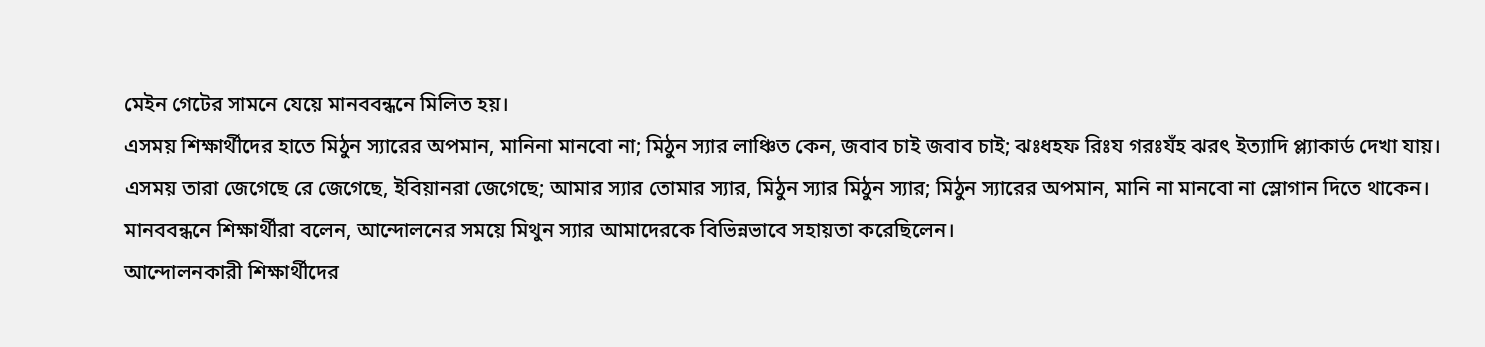মেইন গেটের সামনে যেয়ে মানববন্ধনে মিলিত হয়।
এসময় শিক্ষার্থীদের হাতে মিঠুন স্যারের অপমান, মানিনা মানবো না; মিঠুন স্যার লাঞ্চিত কেন, জবাব চাই জবাব চাই; ঝঃধহফ রিঃয গরঃযঁহ ঝরৎ ইত্যাদি প্ল্যাকার্ড দেখা যায়। এসময় তারা জেগেছে রে জেগেছে, ইবিয়ানরা জেগেছে; আমার স্যার তোমার স্যার, মিঠুন স্যার মিঠুন স্যার; মিঠুন স্যারের অপমান, মানি না মানবো না স্লোগান দিতে থাকেন। মানববন্ধনে শিক্ষার্থীরা বলেন, আন্দোলনের সময়ে মিথুন স্যার আমাদেরকে বিভিন্নভাবে সহায়তা করেছিলেন।
আন্দোলনকারী শিক্ষার্থীদের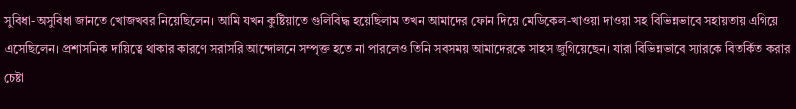সুবিধা-অসুবিধা জানতে খোজখবর নিয়েছিলেন। আমি যখন কুষ্টিয়াতে গুলিবিদ্ধ হয়েছিলাম তখন আমাদের ফোন দিয়ে মেডিকেল-খাওয়া দাওয়া সহ বিভিন্নভাবে সহায়তায় এগিয়ে এসেছিলেন। প্রশাসনিক দায়িত্বে থাকার কারণে সরাসরি আন্দোলনে সম্পৃক্ত হতে না পারলেও তিনি সবসময় আমাদেরকে সাহস জুগিয়েছেন। যারা বিভিন্নভাবে স্যারকে বিতর্কিত করার চেষ্টা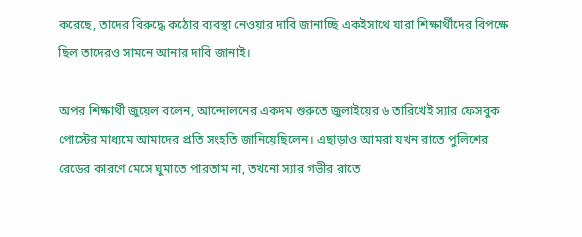করেছে, তাদের বিরুদ্ধে কঠোর ব্যবস্থা নেওয়ার দাবি জানাচ্ছি একইসাথে যারা শিক্ষার্থীদের বিপক্ষে ছিল তাদেরও সামনে আনার দাবি জানাই।

অপর শিক্ষার্থী জুয়েল বলেন, আন্দোলনের একদম শুরুতে জুলাইয়ের ৬ তারিখেই স্যার ফেসবুক পোস্টের মাধ্যমে আমাদের প্রতি সংহতি জানিয়েছিলেন। এছাড়াও আমরা যখন রাতে পুলিশের রেডের কারণে মেসে ঘুমাতে পারতাম না, তখনো স্যার গভীর রাতে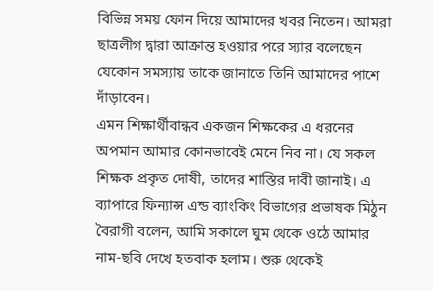বিভিন্ন সময় ফোন দিয়ে আমাদের খবর নিতেন। আমরা ছাত্রলীগ দ্বারা আক্রান্ত হওয়ার পরে স্যার বলেছেন যেকোন সমস্যায় তাকে জানাতে তিনি আমাদের পাশে দাঁড়াবেন।
এমন শিক্ষার্থীবান্ধব একজন শিক্ষকের এ ধরনের অপমান আমার কোনভাবেই মেনে নিব না। যে সকল শিক্ষক প্রকৃত দোষী, তাদের শাস্তির দাবী জানাই। এ ব্যাপারে ফিন্যান্স এন্ড ব্যাংকিং বিভাগের প্রভাষক মিঠুন বৈরাগী বলেন, আমি সকালে ঘুম থেকে ওঠে আমার নাম-ছবি দেখে হতবাক হলাম। শুরু থেকেই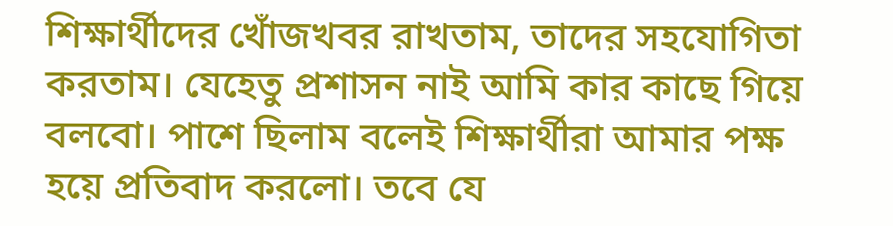শিক্ষার্থীদের খোঁজখবর রাখতাম, তাদের সহযোগিতা করতাম। যেহেতু প্রশাসন নাই আমি কার কাছে গিয়ে বলবো। পাশে ছিলাম বলেই শিক্ষার্থীরা আমার পক্ষ হয়ে প্রতিবাদ করলো। তবে যে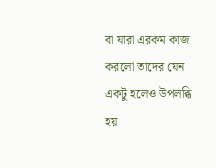বা যারা এরকম কাজ করলো তাদের যেন একটু হলেও উপলব্ধি হয়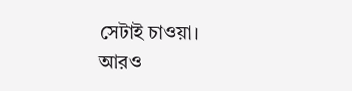সেটাই চাওয়া।
আরও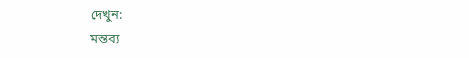দেখুন:
মন্তব্য